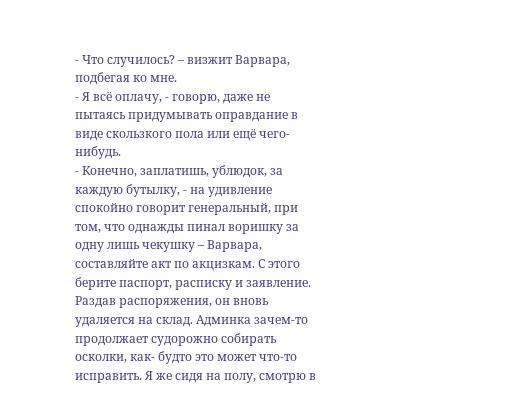- Что случилось? – визжит Варвара, подбегая ко мне.
- Я всё оплачу, - говорю, даже не пытаясь придумывать оправдание в виде скользкого пола или ещё чего-нибудь.
- Конечно, заплатишь, ублюдок, за каждую бутылку, - на удивление спокойно говорит генеральный, при том, что однажды пинал воришку за одну лишь чекушку – Варвара, составляйте акт по акцизкам. С этого берите паспорт, расписку и заявление.
Раздав распоряжения, он вновь удаляется на склад. Админка зачем-то продолжает судорожно собирать осколки, как- будто это может что-то исправить. Я же сидя на полу, смотрю в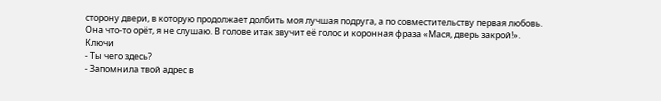сторону двери, в которую продолжает долбить моя лучшая подруга, а по совместительству первая любовь. Она что-то орёт, я не слушаю. В голове итак звучит её голос и коронная фраза «Мася, дверь закрой!».
Ключи
- Ты чего здесь?
- Запомнила твой адрес в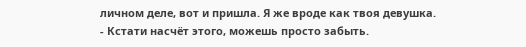личном деле, вот и пришла. Я же вроде как твоя девушка.
- Кстати насчёт этого, можешь просто забыть.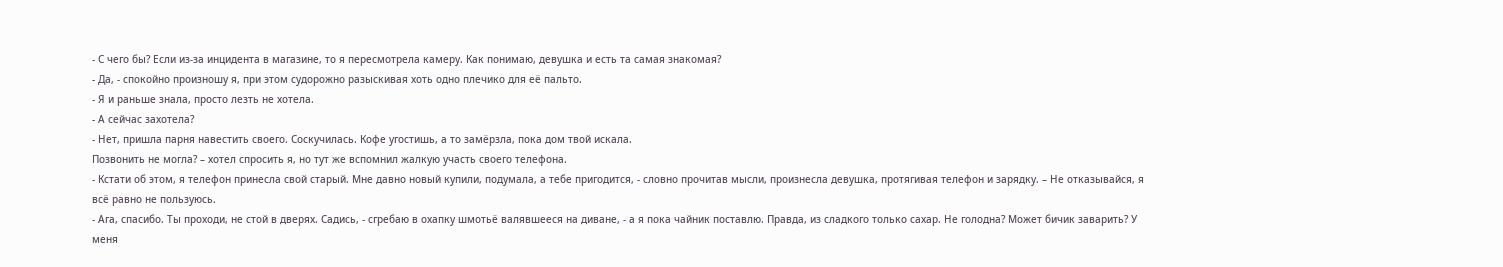- С чего бы? Если из-за инцидента в магазине, то я пересмотрела камеру. Как понимаю, девушка и есть та самая знакомая?
- Да, - спокойно произношу я, при этом судорожно разыскивая хоть одно плечико для её пальто.
- Я и раньше знала, просто лезть не хотела.
- А сейчас захотела?
- Нет, пришла парня навестить своего. Соскучилась. Кофе угостишь, а то замёрзла, пока дом твой искала.
Позвонить не могла? – хотел спросить я, но тут же вспомнил жалкую участь своего телефона.
- Кстати об этом, я телефон принесла свой старый. Мне давно новый купили, подумала, а тебе пригодится, - словно прочитав мысли, произнесла девушка, протягивая телефон и зарядку. – Не отказывайся, я всё равно не пользуюсь.
- Ага, спасибо. Ты проходи, не стой в дверях. Садись, - сгребаю в охапку шмотьё валявшееся на диване, - а я пока чайник поставлю. Правда, из сладкого только сахар. Не голодна? Может бичик заварить? У меня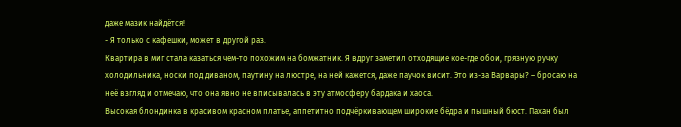даже мазик найдётся!
- Я только с кафешки, может в другой раз.
Квартира в миг стала казаться чем-то похожим на бомжатник. Я вдруг заметил отходящие кое-где обои, грязную ручку холодильника, носки под диваном, паутину на люстре, на ней кажется, даже паучок висит. Это из-за Варвары? – бросаю на неё взгляд и отмечаю, что она явно не вписывалась в эту атмосферу бардака и хаоса.
Высокая блондинка в красивом красном платье, аппетитно подчёркивающем широкие бёдра и пышный бюст. Пахан был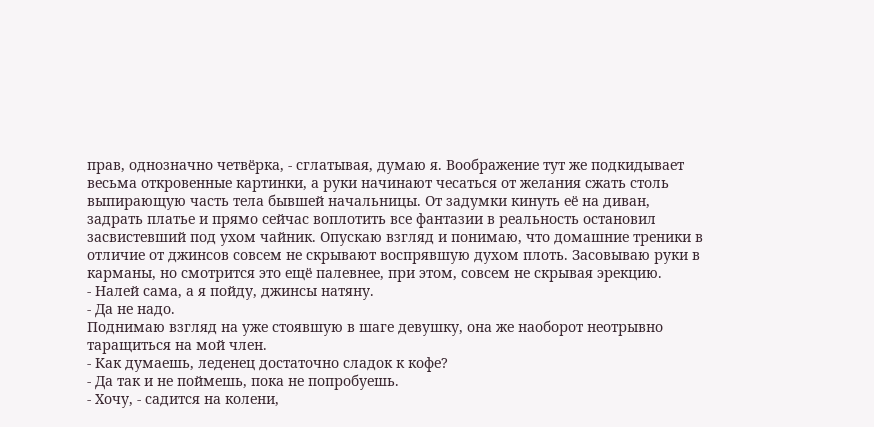прав, однозначно четвёрка, - сглатывая, думаю я. Воображение тут же подкидывает весьма откровенные картинки, а руки начинают чесаться от желания сжать столь выпирающую часть тела бывшей начальницы. От задумки кинуть её на диван, задрать платье и прямо сейчас воплотить все фантазии в реальность остановил засвистевший под ухом чайник. Опускаю взгляд и понимаю, что домашние треники в отличие от джинсов совсем не скрывают воспрявшую духом плоть. Засовываю руки в карманы, но смотрится это ещё палевнее, при этом, совсем не скрывая эрекцию.
- Налей сама, а я пойду, джинсы натяну.
- Да не надо.
Поднимаю взгляд на уже стоявшую в шаге девушку, она же наоборот неотрывно таращиться на мой член.
- Как думаешь, леденец достаточно сладок к кофе?
- Да так и не поймешь, пока не попробуешь.
- Хочу, - садится на колени,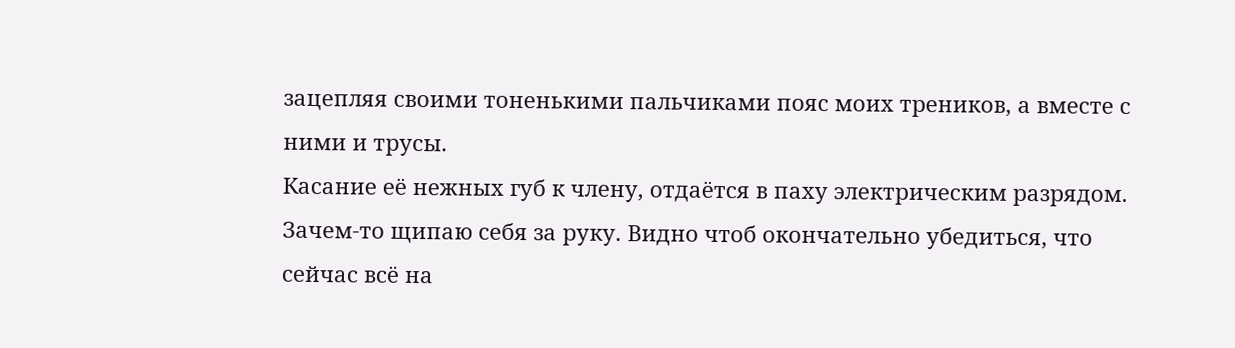зацепляя своими тоненькими пальчиками пояс моих треников, а вместе с ними и трусы.
Касание её нежных губ к члену, отдаётся в паху электрическим разрядом. Зачем-то щипаю себя за руку. Видно чтоб окончательно убедиться, что сейчас всё на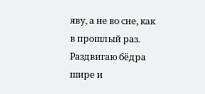яву, а не во сне, как в прошлый раз. Раздвигаю бёдра шире и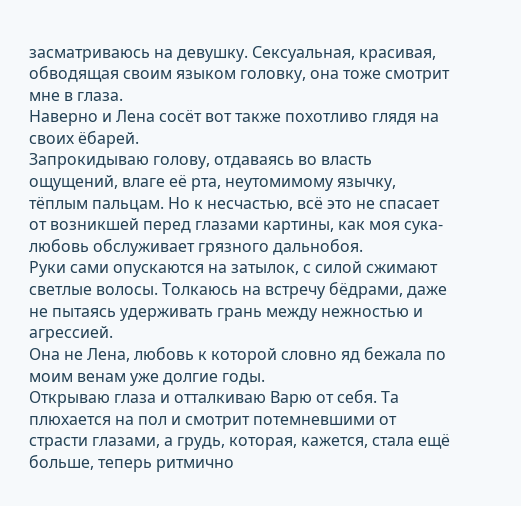засматриваюсь на девушку. Сексуальная, красивая, обводящая своим языком головку, она тоже смотрит мне в глаза.
Наверно и Лена сосёт вот также похотливо глядя на своих ёбарей.
Запрокидываю голову, отдаваясь во власть ощущений, влаге её рта, неутомимому язычку, тёплым пальцам. Но к несчастью, всё это не спасает от возникшей перед глазами картины, как моя сука-любовь обслуживает грязного дальнобоя.
Руки сами опускаются на затылок, с силой сжимают светлые волосы. Толкаюсь на встречу бёдрами, даже не пытаясь удерживать грань между нежностью и агрессией.
Она не Лена, любовь к которой словно яд бежала по моим венам уже долгие годы.
Открываю глаза и отталкиваю Варю от себя. Та плюхается на пол и смотрит потемневшими от страсти глазами, а грудь, которая, кажется, стала ещё больше, теперь ритмично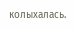колыхалась.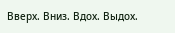Вверх. Вниз. Вдох. Выдох.